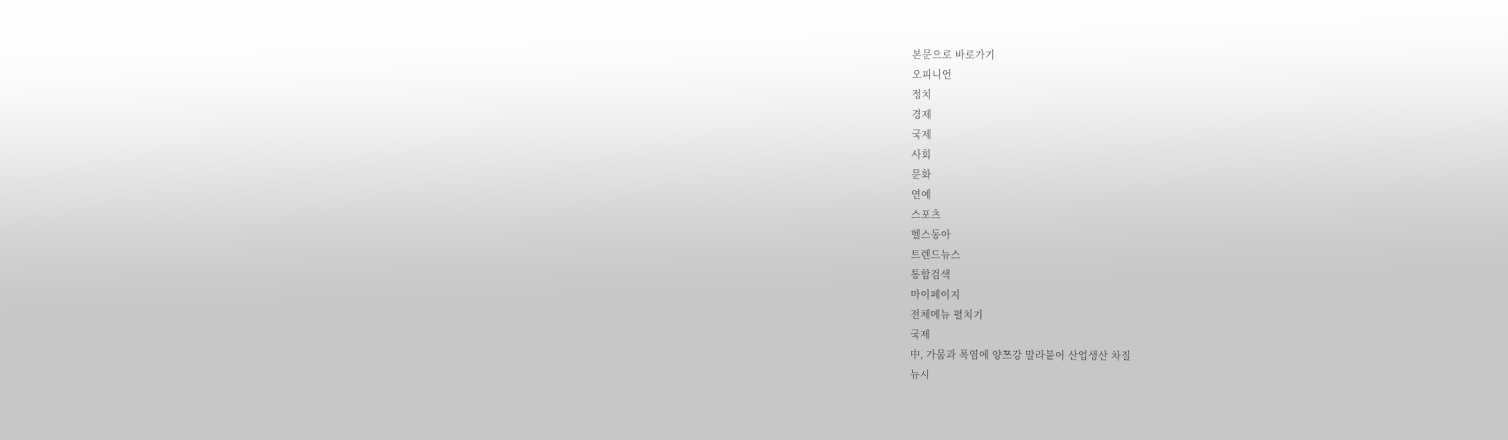본문으로 바로가기
오피니언
정치
경제
국제
사회
문화
연예
스포츠
헬스동아
트렌드뉴스
통합검색
마이페이지
전체메뉴 펼치기
국제
中, 가뭄과 폭염에 양쯔강 말라붙어 산업생산 차질
뉴시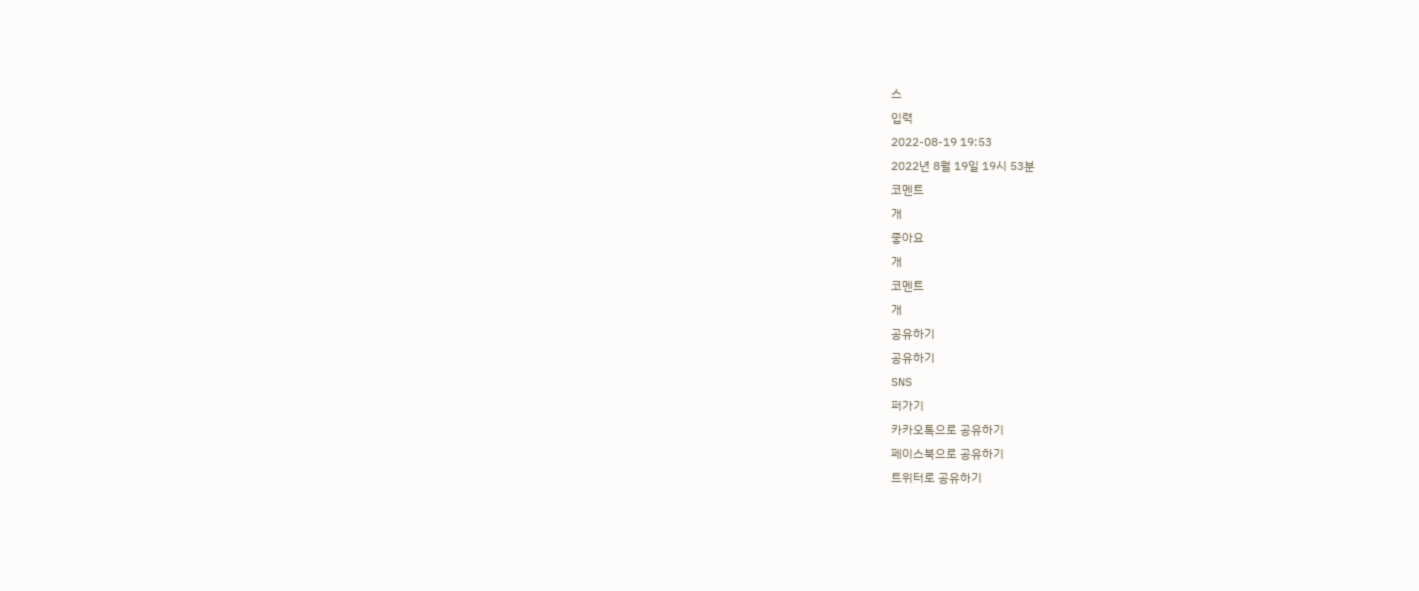스
입력
2022-08-19 19:53
2022년 8월 19일 19시 53분
코멘트
개
좋아요
개
코멘트
개
공유하기
공유하기
SNS
퍼가기
카카오톡으로 공유하기
페이스북으로 공유하기
트위터로 공유하기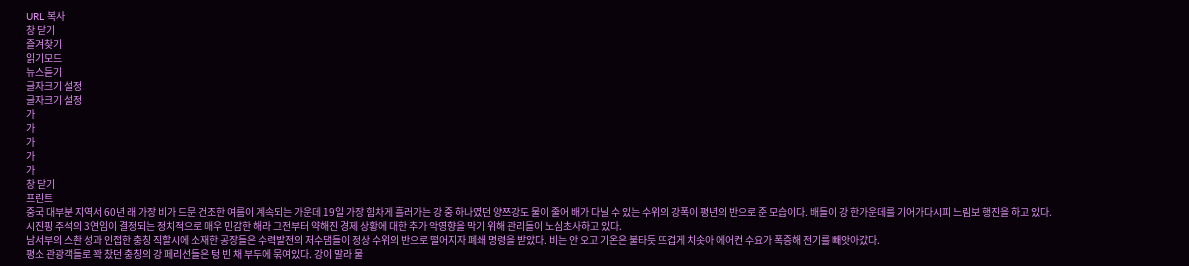URL 복사
창 닫기
즐겨찾기
읽기모드
뉴스듣기
글자크기 설정
글자크기 설정
가
가
가
가
가
창 닫기
프린트
중국 대부분 지역서 60년 래 가장 비가 드문 건조한 여름이 계속되는 가운데 19일 가장 힘차게 흘러가는 강 중 하나였던 양쯔강도 물이 줄어 배가 다닐 수 있는 수위의 강폭이 평년의 반으로 준 모습이다. 배들이 강 한가운데를 기어가다시피 느림보 행진을 하고 있다.
시진핑 주석의 3연임이 결정되는 정치적으로 매우 민감한 해라 그전부터 약해진 경제 상황에 대한 추가 악영향을 막기 위해 관리들이 노심초사하고 있다.
남서부의 스촨 성과 인접한 충칭 직할시에 소재한 공장들은 수력발전의 저수댐들이 정상 수위의 반으로 떨어지자 폐쇄 명령을 받았다. 비는 안 오고 기온은 불타듯 뜨겁게 치솟아 에어컨 수요가 폭증해 전기를 빼앗아갔다.
평소 관광객들로 꽉 찼던 충칭의 강 페리선들은 텅 빈 채 부두에 묶여있다. 강이 말라 물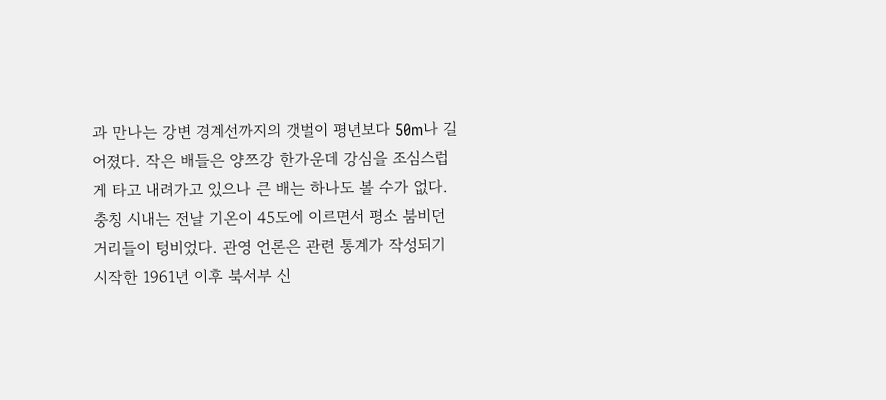과 만나는 강변 경계선까지의 갯벌이 평년보다 50m나 길어졌다. 작은 배들은 양쯔강 한가운데 강심을 조심스럽게 타고 내려가고 있으나 큰 배는 하나도 볼 수가 없다.
충칭 시내는 전날 기온이 45도에 이르면서 평소 붐비던 거리들이 텅비었다. 관영 언론은 관련 통계가 작성되기 시작한 1961년 이후 북서부 신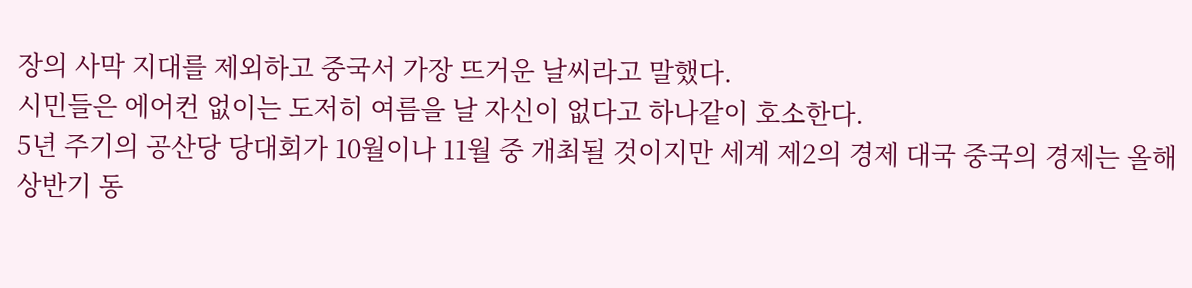장의 사막 지대를 제외하고 중국서 가장 뜨거운 날씨라고 말했다.
시민들은 에어컨 없이는 도저히 여름을 날 자신이 없다고 하나같이 호소한다.
5년 주기의 공산당 당대회가 10월이나 11월 중 개최될 것이지만 세계 제2의 경제 대국 중국의 경제는 올해 상반기 동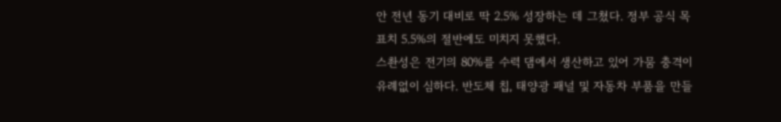안 전년 동기 대비로 딱 2.5% 성장하는 데 그쳤다. 정부 공식 목표치 5.5%의 절반에도 미치지 못했다.
스촨성은 전기의 80%를 수력 댐에서 생산하고 있어 가뭄 충격이 유례없이 심하다. 반도체 칩, 태양광 패널 및 자동차 부품을 만들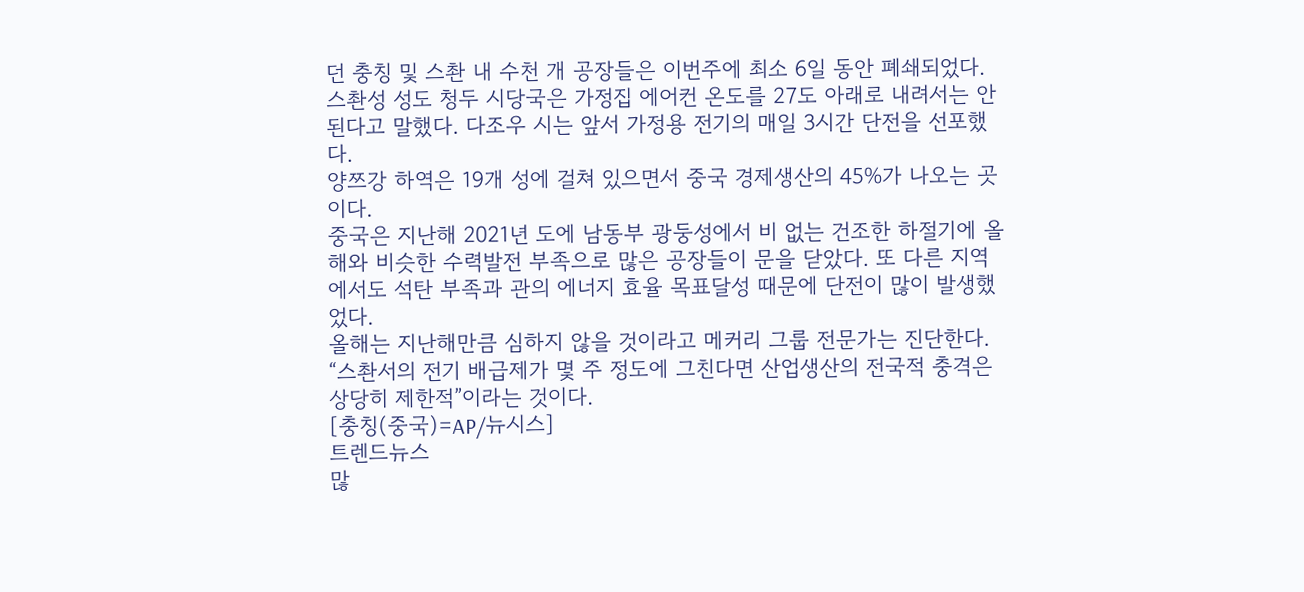던 충칭 및 스촨 내 수천 개 공장들은 이번주에 최소 6일 동안 폐쇄되었다.
스촨성 성도 청두 시당국은 가정집 에어컨 온도를 27도 아래로 내려서는 안 된다고 말했다. 다조우 시는 앞서 가정용 전기의 매일 3시간 단전을 선포했다.
양쯔강 하역은 19개 성에 걸쳐 있으면서 중국 경제생산의 45%가 나오는 곳이다.
중국은 지난해 2021년 도에 남동부 광둥성에서 비 없는 건조한 하절기에 올해와 비슷한 수력발전 부족으로 많은 공장들이 문을 닫았다. 또 다른 지역에서도 석탄 부족과 관의 에너지 효율 목표달성 때문에 단전이 많이 발생했었다.
올해는 지난해만큼 심하지 않을 것이라고 메커리 그룹 전문가는 진단한다. “스촨서의 전기 배급제가 몇 주 정도에 그친다면 산업생산의 전국적 충격은 상당히 제한적”이라는 것이다.
[충칭(중국)=AP/뉴시스]
트렌드뉴스
많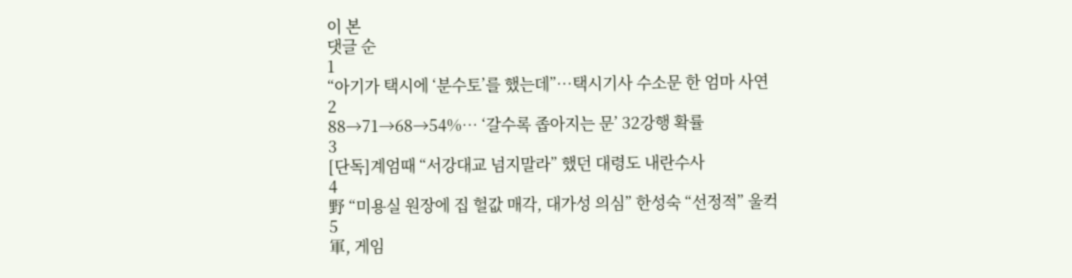이 본
댓글 순
1
“아기가 택시에 ‘분수토’를 했는데”…택시기사 수소문 한 엄마 사연
2
88→71→68→54%… ‘갈수록 좁아지는 문’ 32강행 확률
3
[단독]계엄때 “서강대교 넘지말라” 했던 대령도 내란수사
4
野 “미용실 원장에 집 헐값 매각, 대가성 의심” 한성숙 “선정적” 울컥
5
軍, 게임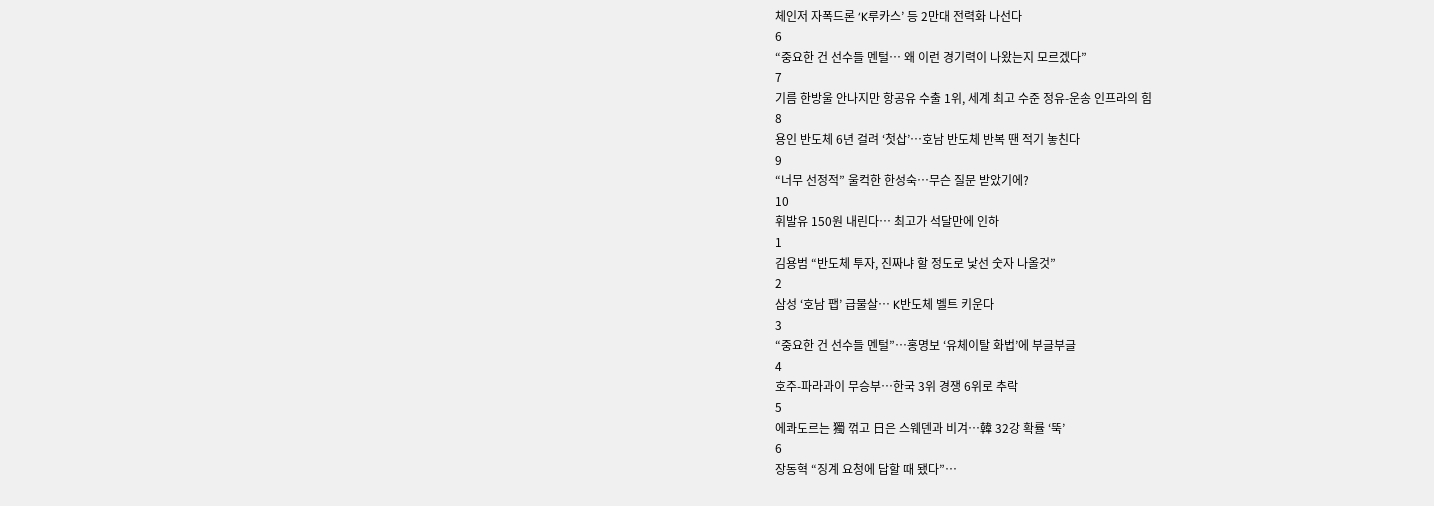체인저 자폭드론 ‘K루카스’ 등 2만대 전력화 나선다
6
“중요한 건 선수들 멘털… 왜 이런 경기력이 나왔는지 모르겠다”
7
기름 한방울 안나지만 항공유 수출 1위, 세계 최고 수준 정유-운송 인프라의 힘
8
용인 반도체 6년 걸려 ‘첫삽’…호남 반도체 반복 땐 적기 놓친다
9
“너무 선정적” 울컥한 한성숙…무슨 질문 받았기에?
10
휘발유 150원 내린다… 최고가 석달만에 인하
1
김용범 “반도체 투자, 진짜냐 할 정도로 낯선 숫자 나올것”
2
삼성 ‘호남 팹’ 급물살… K반도체 벨트 키운다
3
“중요한 건 선수들 멘털”…홍명보 ‘유체이탈 화법’에 부글부글
4
호주-파라과이 무승부…한국 3위 경쟁 6위로 추락
5
에콰도르는 獨 꺾고 日은 스웨덴과 비겨…韓 32강 확률 ‘뚝’
6
장동혁 “징계 요청에 답할 때 됐다”…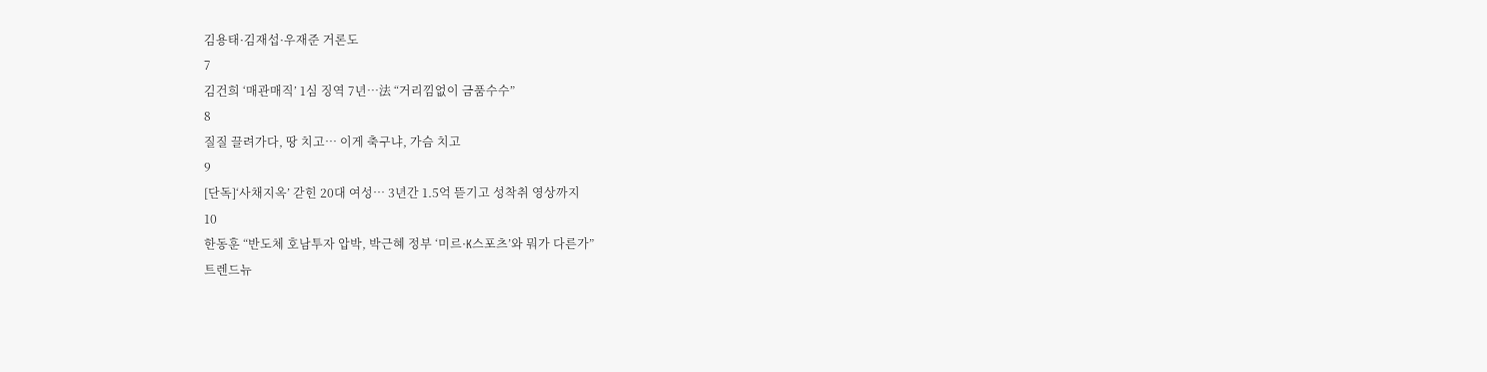김용태·김재섭·우재준 거론도
7
김건희 ‘매관매직’ 1심 징역 7년…法 “거리낌없이 금품수수”
8
질질 끌려가다, 땅 치고… 이게 축구냐, 가슴 치고
9
[단독]‘사채지옥’ 갇힌 20대 여성… 3년간 1.5억 뜯기고 성착취 영상까지
10
한동훈 “반도체 호남투자 압박, 박근혜 정부 ‘미르·K스포츠’와 뭐가 다른가”
트렌드뉴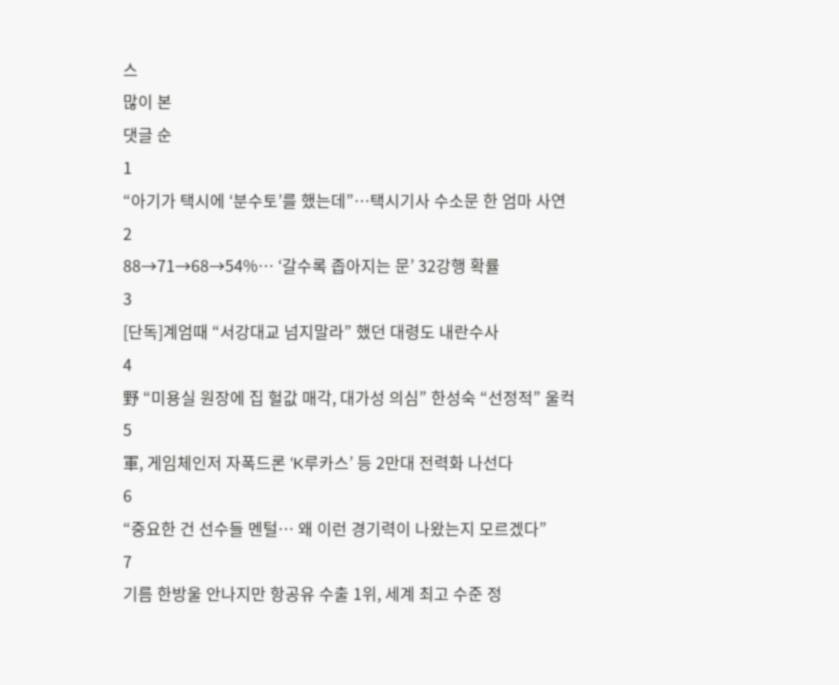스
많이 본
댓글 순
1
“아기가 택시에 ‘분수토’를 했는데”…택시기사 수소문 한 엄마 사연
2
88→71→68→54%… ‘갈수록 좁아지는 문’ 32강행 확률
3
[단독]계엄때 “서강대교 넘지말라” 했던 대령도 내란수사
4
野 “미용실 원장에 집 헐값 매각, 대가성 의심” 한성숙 “선정적” 울컥
5
軍, 게임체인저 자폭드론 ‘K루카스’ 등 2만대 전력화 나선다
6
“중요한 건 선수들 멘털… 왜 이런 경기력이 나왔는지 모르겠다”
7
기름 한방울 안나지만 항공유 수출 1위, 세계 최고 수준 정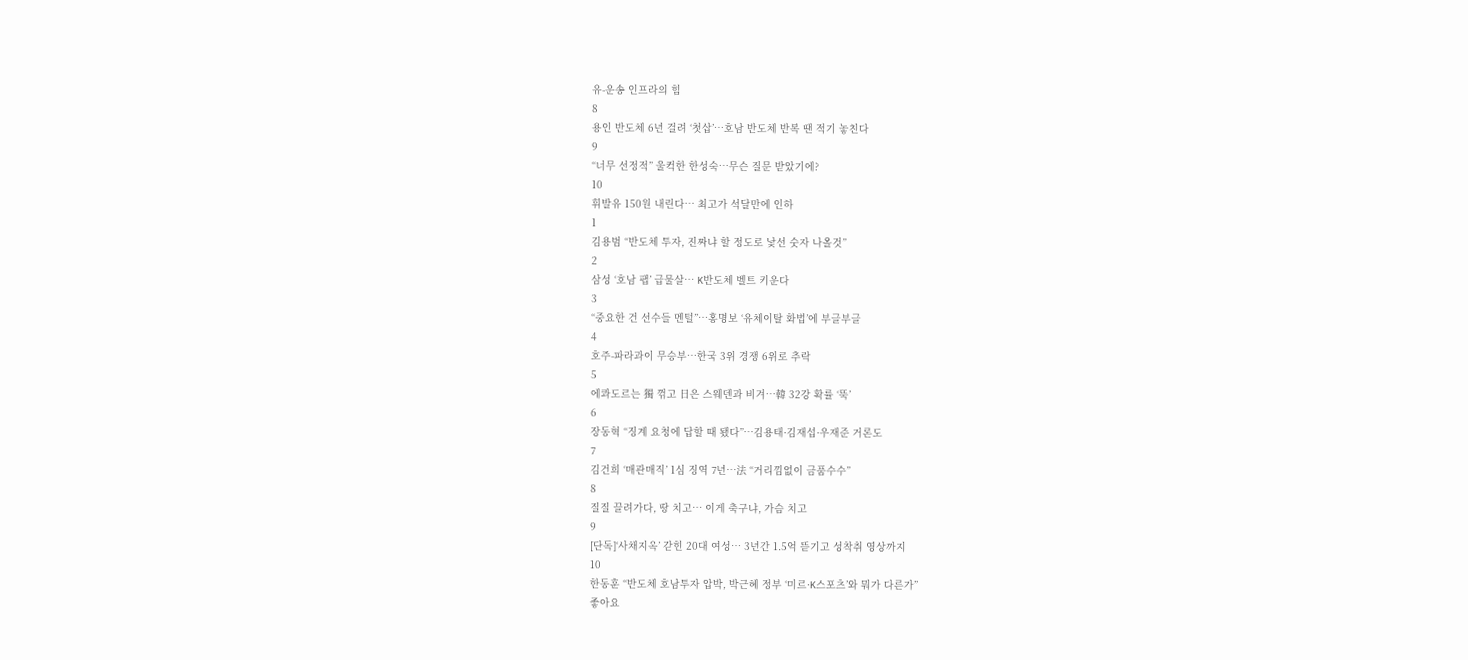유-운송 인프라의 힘
8
용인 반도체 6년 걸려 ‘첫삽’…호남 반도체 반복 땐 적기 놓친다
9
“너무 선정적” 울컥한 한성숙…무슨 질문 받았기에?
10
휘발유 150원 내린다… 최고가 석달만에 인하
1
김용범 “반도체 투자, 진짜냐 할 정도로 낯선 숫자 나올것”
2
삼성 ‘호남 팹’ 급물살… K반도체 벨트 키운다
3
“중요한 건 선수들 멘털”…홍명보 ‘유체이탈 화법’에 부글부글
4
호주-파라과이 무승부…한국 3위 경쟁 6위로 추락
5
에콰도르는 獨 꺾고 日은 스웨덴과 비겨…韓 32강 확률 ‘뚝’
6
장동혁 “징계 요청에 답할 때 됐다”…김용태·김재섭·우재준 거론도
7
김건희 ‘매관매직’ 1심 징역 7년…法 “거리낌없이 금품수수”
8
질질 끌려가다, 땅 치고… 이게 축구냐, 가슴 치고
9
[단독]‘사채지옥’ 갇힌 20대 여성… 3년간 1.5억 뜯기고 성착취 영상까지
10
한동훈 “반도체 호남투자 압박, 박근혜 정부 ‘미르·K스포츠’와 뭐가 다른가”
좋아요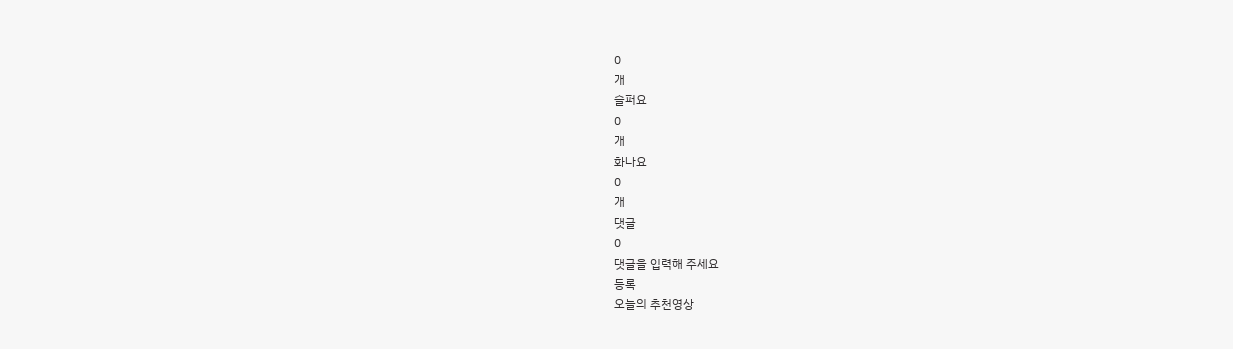0
개
슬퍼요
0
개
화나요
0
개
댓글
0
댓글을 입력해 주세요
등록
오늘의 추천영상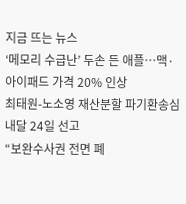지금 뜨는 뉴스
‘메모리 수급난’ 두손 든 애플…맥·아이패드 가격 20% 인상
최태원-노소영 재산분할 파기환송심 내달 24일 선고
“보완수사권 전면 폐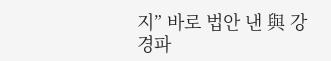지” 바로 법안 낸 與 강경파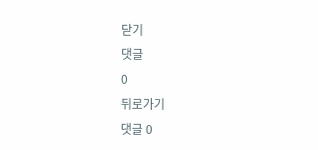닫기
댓글
0
뒤로가기
댓글 0